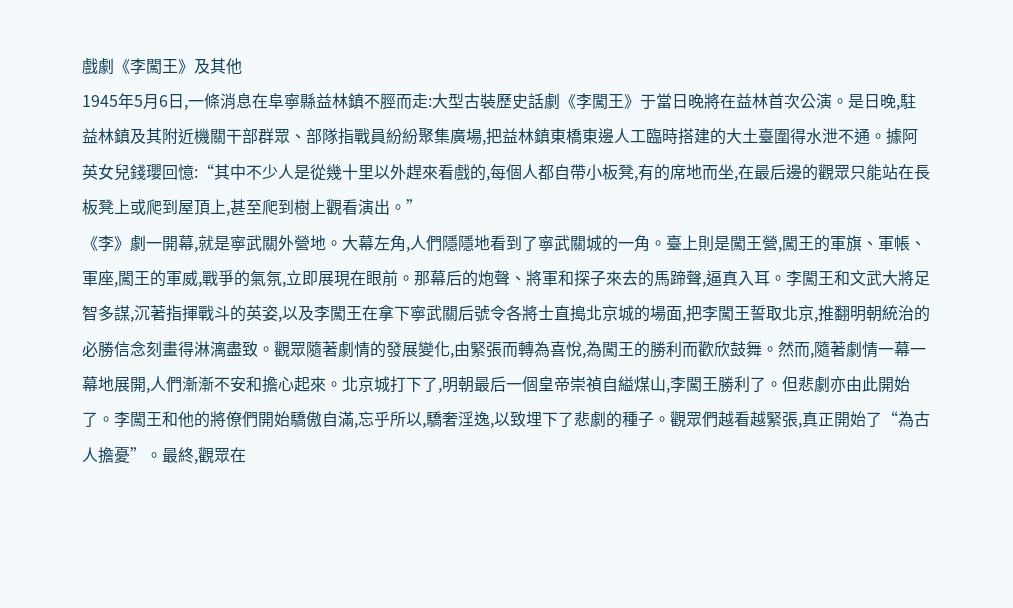戲劇《李闖王》及其他
1945年5月6日,一條消息在阜寧縣益林鎮不脛而走:大型古裝歷史話劇《李闖王》于當日晚將在益林首次公演。是日晚,駐益林鎮及其附近機關干部群眾、部隊指戰員紛紛聚集廣場,把益林鎮東橋東邊人工臨時搭建的大土臺圍得水泄不通。據阿英女兒錢瓔回憶:“其中不少人是從幾十里以外趕來看戲的,每個人都自帶小板凳,有的席地而坐,在最后邊的觀眾只能站在長板凳上或爬到屋頂上,甚至爬到樹上觀看演出。”
《李》劇一開幕,就是寧武關外營地。大幕左角,人們隱隱地看到了寧武關城的一角。臺上則是闖王營,闖王的軍旗、軍帳、軍座,闖王的軍威,戰爭的氣氛,立即展現在眼前。那幕后的炮聲、將軍和探子來去的馬蹄聲,逼真入耳。李闖王和文武大將足智多謀,沉著指揮戰斗的英姿,以及李闖王在拿下寧武關后號令各將士直搗北京城的場面,把李闖王誓取北京,推翻明朝統治的必勝信念刻畫得淋漓盡致。觀眾隨著劇情的發展變化,由緊張而轉為喜悅,為闖王的勝利而歡欣鼓舞。然而,隨著劇情一幕一幕地展開,人們漸漸不安和擔心起來。北京城打下了,明朝最后一個皇帝崇禎自縊煤山,李闖王勝利了。但悲劇亦由此開始了。李闖王和他的將僚們開始驕傲自滿,忘乎所以,驕奢淫逸,以致埋下了悲劇的種子。觀眾們越看越緊張,真正開始了“為古人擔憂”。最終,觀眾在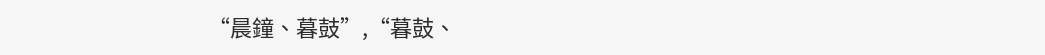“晨鐘、暮鼓”,“暮鼓、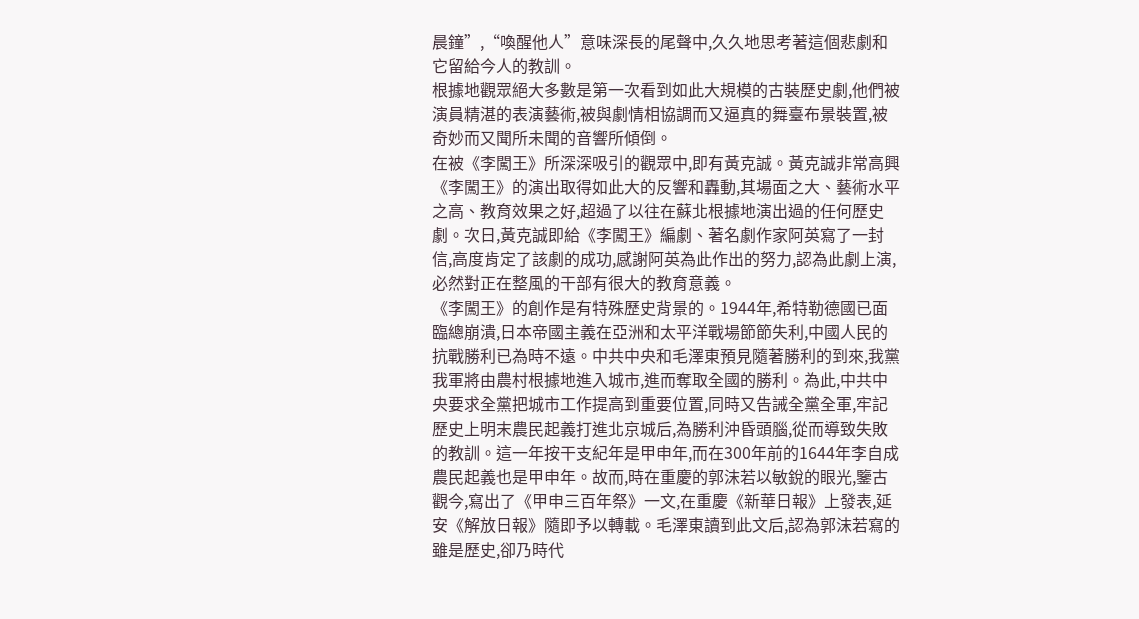晨鐘”,“喚醒他人”意味深長的尾聲中,久久地思考著這個悲劇和它留給今人的教訓。
根據地觀眾絕大多數是第一次看到如此大規模的古裝歷史劇,他們被演員精湛的表演藝術,被與劇情相協調而又逼真的舞臺布景裝置,被奇妙而又聞所未聞的音響所傾倒。
在被《李闖王》所深深吸引的觀眾中,即有黃克誠。黃克誠非常高興《李闖王》的演出取得如此大的反響和轟動,其場面之大、藝術水平之高、教育效果之好,超過了以往在蘇北根據地演出過的任何歷史劇。次日,黃克誠即給《李闖王》編劇、著名劇作家阿英寫了一封信,高度肯定了該劇的成功,感謝阿英為此作出的努力,認為此劇上演,必然對正在整風的干部有很大的教育意義。
《李闖王》的創作是有特殊歷史背景的。1944年,希特勒德國已面臨總崩潰,日本帝國主義在亞洲和太平洋戰場節節失利,中國人民的抗戰勝利已為時不遠。中共中央和毛澤東預見隨著勝利的到來,我黨我軍將由農村根據地進入城市,進而奪取全國的勝利。為此,中共中央要求全黨把城市工作提高到重要位置,同時又告誡全黨全軍,牢記歷史上明末農民起義打進北京城后,為勝利沖昏頭腦,從而導致失敗的教訓。這一年按干支紀年是甲申年,而在300年前的1644年李自成農民起義也是甲申年。故而,時在重慶的郭沫若以敏銳的眼光,鑒古觀今,寫出了《甲申三百年祭》一文,在重慶《新華日報》上發表,延安《解放日報》隨即予以轉載。毛澤東讀到此文后,認為郭沫若寫的雖是歷史,卻乃時代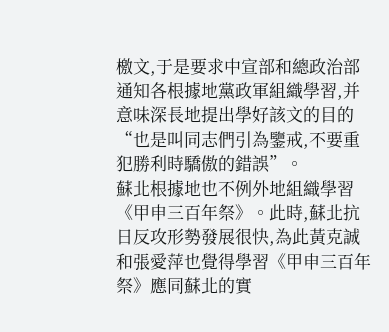檄文,于是要求中宣部和總政治部通知各根據地黨政軍組織學習,并意味深長地提出學好該文的目的“也是叫同志們引為鑒戒,不要重犯勝利時驕傲的錯誤”。
蘇北根據地也不例外地組織學習《甲申三百年祭》。此時,蘇北抗日反攻形勢發展很快,為此黃克誠和張愛萍也覺得學習《甲申三百年祭》應同蘇北的實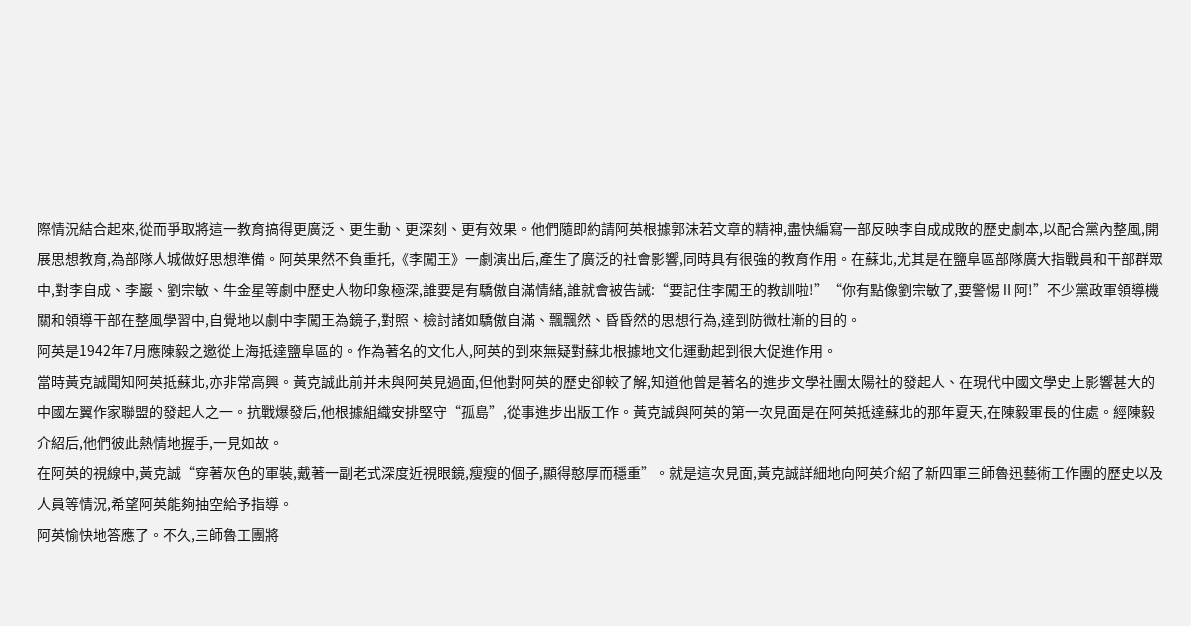際情況結合起來,從而爭取將這一教育搞得更廣泛、更生動、更深刻、更有效果。他們隨即約請阿英根據郭沫若文章的精神,盡快編寫一部反映李自成成敗的歷史劇本,以配合黨內整風,開展思想教育,為部隊人城做好思想準備。阿英果然不負重托,《李闖王》一劇演出后,產生了廣泛的社會影響,同時具有很強的教育作用。在蘇北,尤其是在鹽阜區部隊廣大指戰員和干部群眾中,對李自成、李巖、劉宗敏、牛金星等劇中歷史人物印象極深,誰要是有驕傲自滿情緒,誰就會被告誡:“要記住李闖王的教訓啦!”“你有點像劉宗敏了,要警惕Ⅱ阿!”不少黨政軍領導機關和領導干部在整風學習中,自覺地以劇中李闖王為鏡子,對照、檢討諸如驕傲自滿、飄飄然、昏昏然的思想行為,達到防微杜漸的目的。
阿英是1942年7月應陳毅之邀從上海抵達鹽阜區的。作為著名的文化人,阿英的到來無疑對蘇北根據地文化運動起到很大促進作用。
當時黃克誠聞知阿英抵蘇北,亦非常高興。黃克誠此前并未與阿英見過面,但他對阿英的歷史卻較了解,知道他曾是著名的進步文學社團太陽社的發起人、在現代中國文學史上影響甚大的中國左翼作家聯盟的發起人之一。抗戰爆發后,他根據組織安排堅守“孤島”,從事進步出版工作。黃克誠與阿英的第一次見面是在阿英抵達蘇北的那年夏天,在陳毅軍長的住處。經陳毅介紹后,他們彼此熱情地握手,一見如故。
在阿英的視線中,黃克誠“穿著灰色的軍裝,戴著一副老式深度近視眼鏡,瘦瘦的個子,顯得憨厚而穩重”。就是這次見面,黃克誠詳細地向阿英介紹了新四軍三師魯迅藝術工作團的歷史以及人員等情況,希望阿英能夠抽空給予指導。
阿英愉快地答應了。不久,三師魯工團將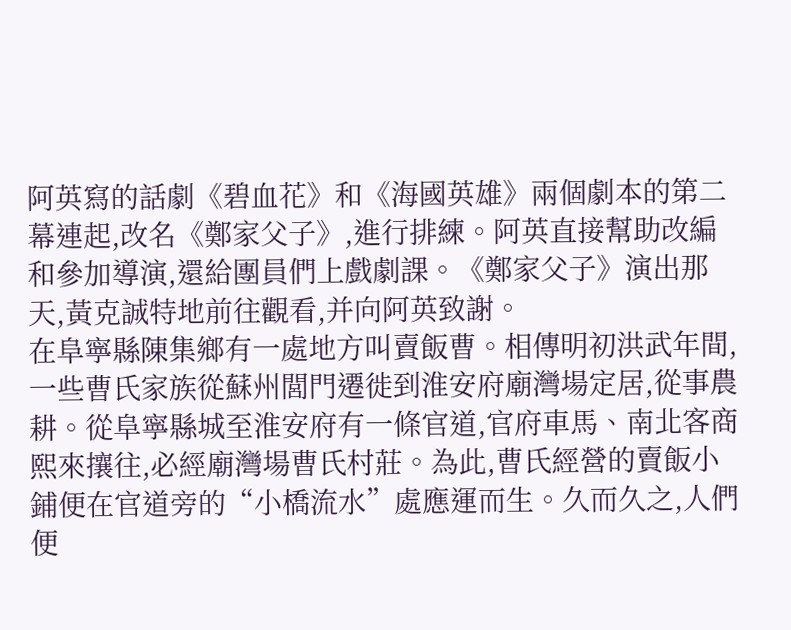阿英寫的話劇《碧血花》和《海國英雄》兩個劇本的第二幕連起,改名《鄭家父子》,進行排練。阿英直接幫助改編和參加導演,還給團員們上戲劇課。《鄭家父子》演出那天,黃克誠特地前往觀看,并向阿英致謝。
在阜寧縣陳集鄉有一處地方叫賣飯曹。相傳明初洪武年間,一些曹氏家族從蘇州閭門遷徙到淮安府廟灣場定居,從事農耕。從阜寧縣城至淮安府有一條官道,官府車馬、南北客商熙來攘往,必經廟灣場曹氏村莊。為此,曹氏經營的賣飯小鋪便在官道旁的“小橋流水”處應運而生。久而久之,人們便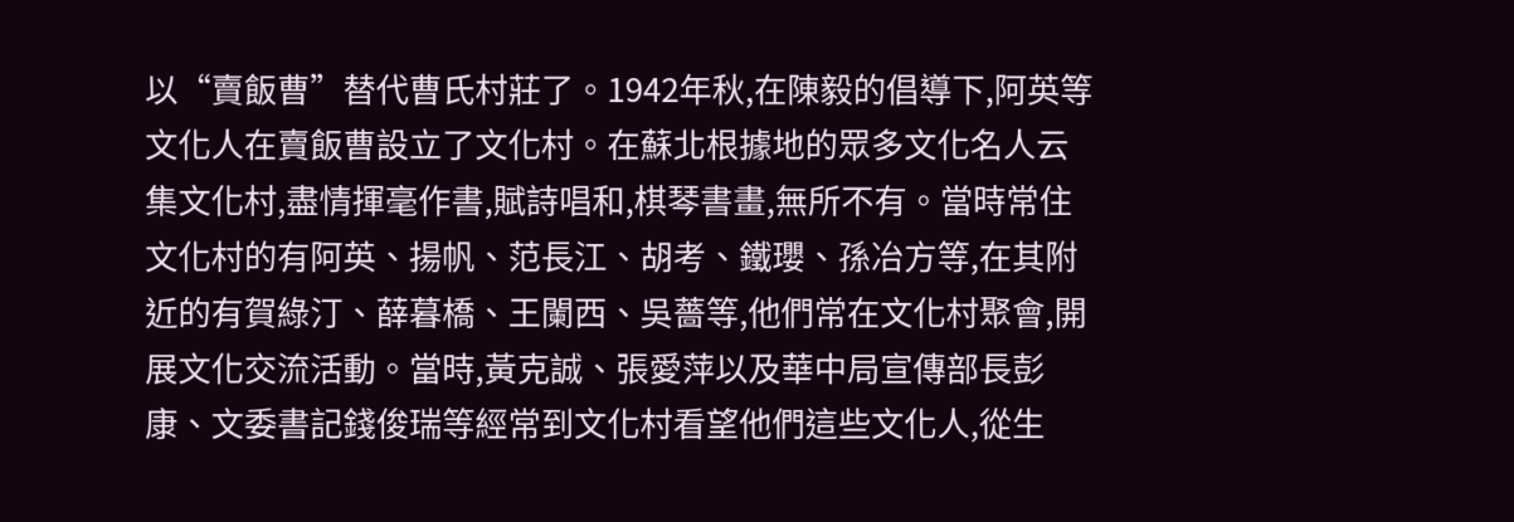以“賣飯曹”替代曹氏村莊了。1942年秋,在陳毅的倡導下,阿英等文化人在賣飯曹設立了文化村。在蘇北根據地的眾多文化名人云集文化村,盡情揮毫作書,賦詩唱和,棋琴書畫,無所不有。當時常住文化村的有阿英、揚帆、范長江、胡考、鐵瓔、孫冶方等,在其附近的有賀綠汀、薛暮橋、王闌西、吳薔等,他們常在文化村聚會,開展文化交流活動。當時,黃克誠、張愛萍以及華中局宣傳部長彭康、文委書記錢俊瑞等經常到文化村看望他們這些文化人,從生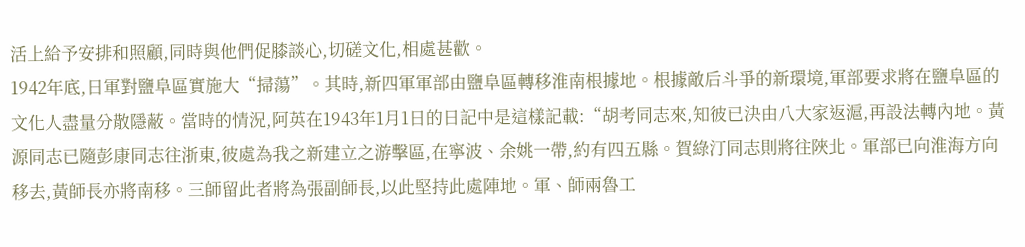活上給予安排和照顧,同時與他們促膝談心,切磋文化,相處甚歡。
1942年底,日軍對鹽阜區實施大“掃蕩”。其時,新四軍軍部由鹽阜區轉移淮南根據地。根據敵后斗爭的新環境,軍部要求將在鹽阜區的文化人盡量分散隱蔽。當時的情況,阿英在1943年1月1日的日記中是這樣記載:“胡考同志來,知彼已決由八大家返滬,再設法轉內地。黃源同志已隨彭康同志往浙東,彼處為我之新建立之游擊區,在寧波、余姚一帶,約有四五縣。賀綠汀同志則將往陜北。軍部已向淮海方向移去,黃師長亦將南移。三師留此者將為張副師長,以此堅持此處陣地。軍、師兩魯工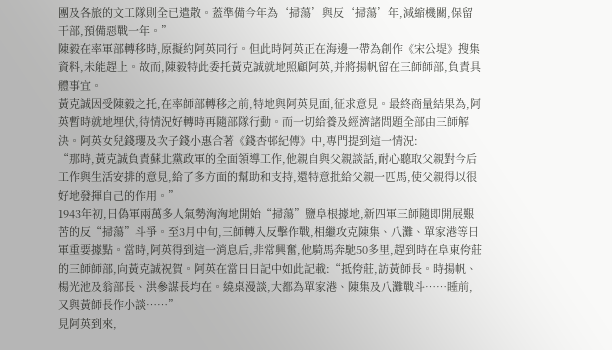團及各旅的文工隊則全已遣散。蓋準備今年為‘掃蕩’與反‘掃蕩’年,減縮機關,保留干部,預備惡戰一年。”
陳毅在率軍部轉移時,原擬約阿英同行。但此時阿英正在海邊一帶為創作《宋公堤》搜集資料,未能趕上。故而,陳毅特此委托黃克誠就地照顧阿英,并將揚帆留在三師師部,負責具體事宜。
黃克誠因受陳毅之托,在率師部轉移之前,特地與阿英見面,征求意見。最終商量結果為,阿英暫時就地埋伏,待情況好轉時再隨部隊行動。而一切給養及經濟諸問題全部由三師解決。阿英女兒錢瓔及次子錢小惠合著《錢杏邨紀傳》中,專門提到這一情況:
“那時,黃克誠負責蘇北黨政軍的全面領導工作,他親自與父親談話,耐心聽取父親對今后工作與生活安排的意見,給了多方面的幫助和支持,還特意批給父親一匹馬,使父親得以很好地發揮自己的作用。”
1943年初,日偽軍兩萬多人氣勢洶洶地開始“掃蕩”鹽阜根據地,新四軍三師隨即開展艱苦的反“掃蕩”斗爭。至3月中旬,三師轉入反擊作戰,相繼攻克陳集、八灘、單家港等日軍重要據點。當時,阿英得到這一消息后,非常興奮,他騎馬奔馳50多里,趕到時在阜東侉莊的三師師部,向黃克誠祝賀。阿英在當日日記中如此記載:“抵侉莊,訪黃師長。時揚帆、楊光池及翁部長、洪參謀長均在。繞桌漫談,大都為單家港、陳集及八灘戰斗……睡前,又與黃師長作小談……”
見阿英到來,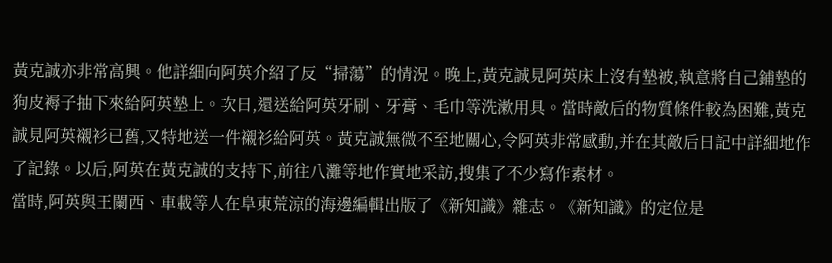黃克誠亦非常高興。他詳細向阿英介紹了反“掃蕩”的情況。晚上,黃克誠見阿英床上沒有墊被,執意將自己鋪墊的狗皮褥子抽下來給阿英墊上。次日,還送給阿英牙刷、牙膏、毛巾等洗漱用具。當時敵后的物質條件較為困難,黃克誠見阿英襯衫已舊,又特地送一件襯衫給阿英。黃克誠無微不至地關心,令阿英非常感動,并在其敵后日記中詳細地作了記錄。以后,阿英在黃克誠的支持下,前往八灘等地作實地采訪,搜集了不少寫作素材。
當時,阿英與王闌西、車載等人在阜東荒涼的海邊編輯出版了《新知識》雜志。《新知識》的定位是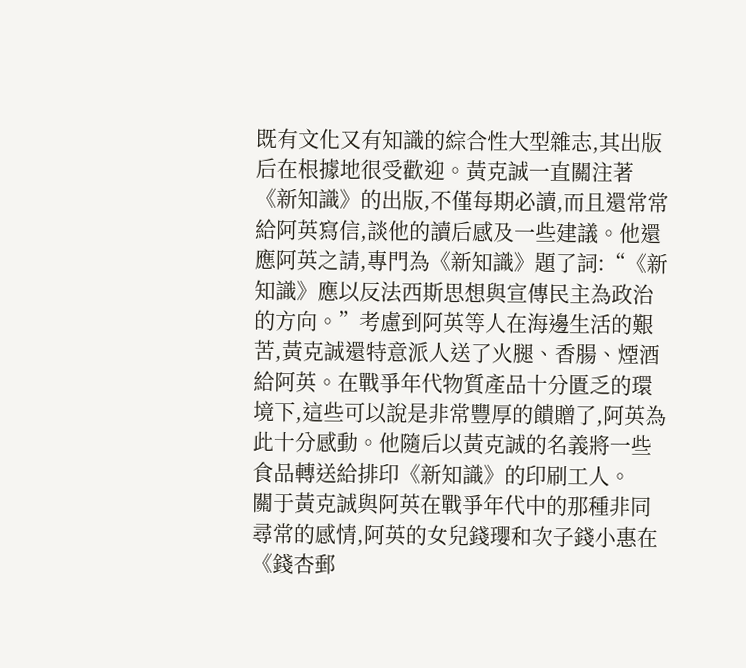既有文化又有知識的綜合性大型雜志,其出版后在根據地很受歡迎。黃克誠一直關注著《新知識》的出版,不僅每期必讀,而且還常常給阿英寫信,談他的讀后感及一些建議。他還應阿英之請,專門為《新知識》題了詞:“《新知識》應以反法西斯思想與宣傳民主為政治的方向。”考慮到阿英等人在海邊生活的艱苦,黃克誠還特意派人送了火腿、香腸、煙酒給阿英。在戰爭年代物質產品十分匱乏的環境下,這些可以說是非常豐厚的饋贈了,阿英為此十分感動。他隨后以黃克誠的名義將一些食品轉送給排印《新知識》的印刷工人。
關于黃克誠與阿英在戰爭年代中的那種非同尋常的感情,阿英的女兒錢瓔和次子錢小惠在《錢杏郵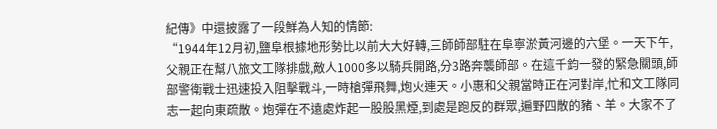紀傳》中還披露了一段鮮為人知的情節:
“1944年12月初,鹽阜根據地形勢比以前大大好轉,三師師部駐在阜寧淤黃河邊的六堡。一天下午,父親正在幫八旅文工隊排戲,敵人1000多以騎兵開路,分3路奔襲師部。在這千鈞一發的緊急關頭,師部警衛戰士迅速投入阻擊戰斗,一時槍彈飛舞,炮火連天。小惠和父親當時正在河對岸,忙和文工隊同志一起向東疏散。炮彈在不遠處炸起一股股黑煙,到處是跑反的群眾,遍野四散的豬、羊。大家不了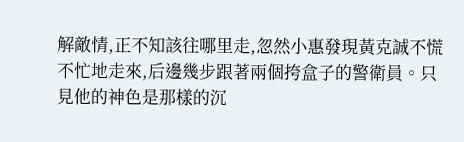解敵情,正不知該往哪里走,忽然小惠發現黃克誠不慌不忙地走來,后邊幾步跟著兩個挎盒子的警衛員。只見他的神色是那樣的沉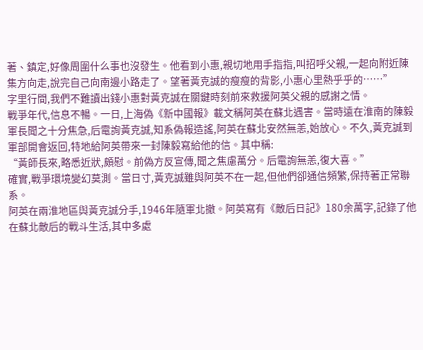著、鎮定,好像周圍什么事也沒發生。他看到小惠,親切地用手指指,叫招呼父親,一起向附近陳集方向走,說完自己向南邊小路走了。望著黃克誠的瘦瘦的背影,小惠心里熱乎乎的……”
字里行間,我們不難讀出錢小惠對黃克誠在關鍵時刻前來救援阿英父親的感謝之情。
戰爭年代,信息不暢。一日,上海偽《新中國報》載文稱阿英在蘇北遇害。當時遠在淮南的陳毅軍長聞之十分焦急,后電詢黃克誠,知系偽報造謠,阿英在蘇北安然無恙,始放心。不久,黃克誠到軍部開會返回,特地給阿英帶來一封陳毅寫給他的信。其中稱:
“黃師長來,略悉近狀,頗慰。前偽方反宣傳,聞之焦慮萬分。后電詢無恙,復大喜。”
確實,戰爭環境變幻莫測。當日寸,黃克誠雖與阿英不在一起,但他們卻通信頻繁,保持著正常聯系。
阿英在兩淮地區與黃克誠分手,1946年隨軍北撤。阿英寫有《敵后日記》180余萬字,記錄了他在蘇北敵后的戰斗生活,其中多處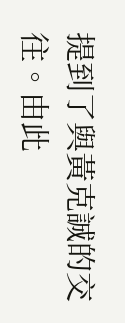提到了與黃克誠的交往。由此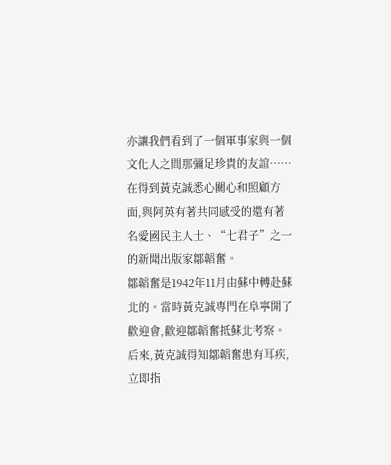亦讓我們看到了一個軍事家與一個文化人之間那彌足珍貴的友誼……
在得到黃克誠悉心關心和照顧方面,與阿英有著共同感受的還有著名愛國民主人士、“七君子”之一的新聞出版家鄒韜奮。
鄒韜奮是1942年11月由蘇中轉赴蘇北的。當時黃克誠專門在阜寧開了歡迎會,歡迎鄒韜奮抵蘇北考察。后來,黃克誠得知鄒韜奮患有耳疾,立即指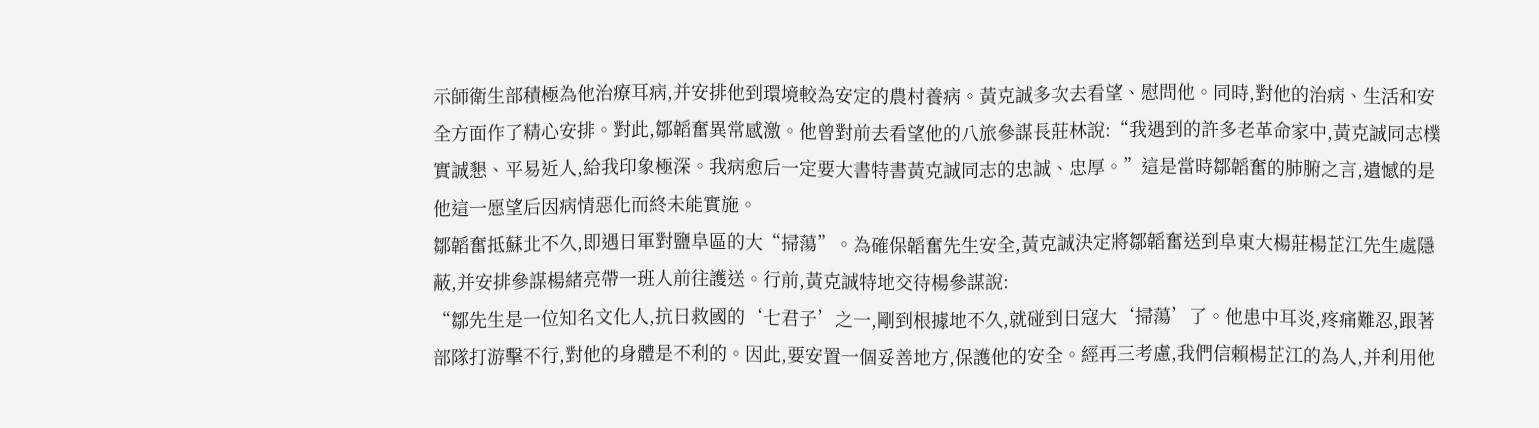示師衛生部積極為他治療耳病,并安排他到環境較為安定的農村養病。黃克誠多次去看望、慰問他。同時,對他的治病、生活和安全方面作了精心安排。對此,鄒韜奮異常感激。他曾對前去看望他的八旅參謀長莊林說:“我遇到的許多老革命家中,黃克誠同志樸實誠懇、平易近人,給我印象極深。我病愈后一定要大書特書黃克誠同志的忠誠、忠厚。”這是當時鄒韜奮的肺腑之言,遺憾的是他這一愿望后因病情惡化而終未能實施。
鄒韜奮抵蘇北不久,即遇日軍對鹽阜區的大“掃蕩”。為確保韜奮先生安全,黃克誠決定將鄒韜奮送到阜東大楊莊楊芷江先生處隱蔽,并安排參謀楊緒亮帶一班人前往護送。行前,黃克誠特地交待楊參謀說:
“鄒先生是一位知名文化人,抗日救國的‘七君子’之一,剛到根據地不久,就碰到日寇大‘掃蕩’了。他患中耳炎,疼痛難忍,跟著部隊打游擊不行,對他的身體是不利的。因此,要安置一個妥善地方,保護他的安全。經再三考慮,我們信賴楊芷江的為人,并利用他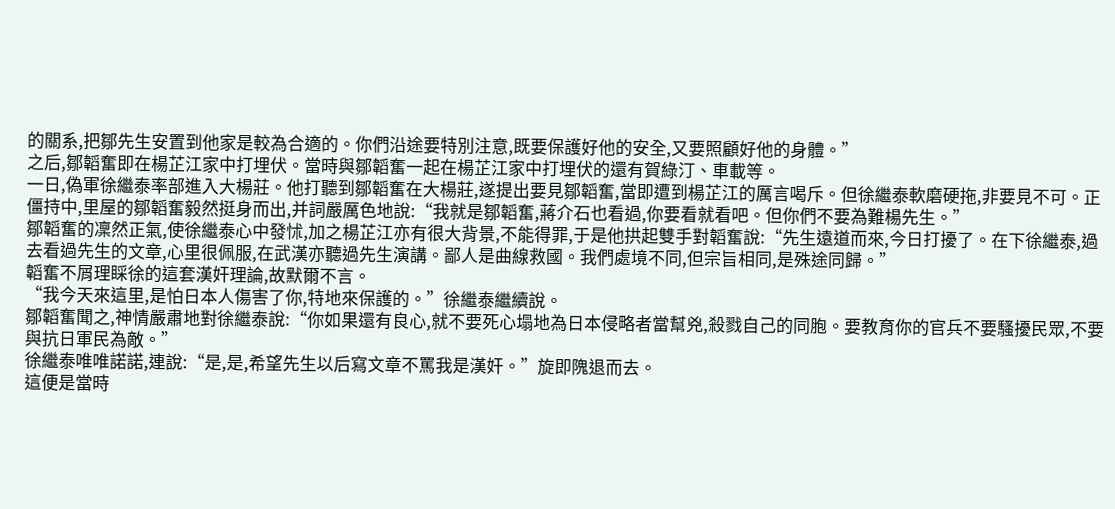的關系,把鄒先生安置到他家是較為合適的。你們沿途要特別注意,既要保護好他的安全,又要照顧好他的身體。”
之后,鄒韜奮即在楊芷江家中打埋伏。當時與鄒韜奮一起在楊芷江家中打埋伏的還有賀綠汀、車載等。
一日,偽軍徐繼泰率部進入大楊莊。他打聽到鄒韜奮在大楊莊,遂提出要見鄒韜奮,當即遭到楊芷江的厲言喝斥。但徐繼泰軟磨硬拖,非要見不可。正僵持中,里屋的鄒韜奮毅然挺身而出,并詞嚴厲色地說:“我就是鄒韜奮,蔣介石也看過,你要看就看吧。但你們不要為難楊先生。”
鄒韜奮的凜然正氣,使徐繼泰心中發怵,加之楊芷江亦有很大背景,不能得罪,于是他拱起雙手對韜奮說:“先生遠道而來,今日打擾了。在下徐繼泰,過去看過先生的文章,心里很佩服,在武漢亦聽過先生演講。鄙人是曲線救國。我們處境不同,但宗旨相同,是殊途同歸。”
韜奮不屑理睬徐的這套漢奸理論,故默爾不言。
“我今天來這里,是怕日本人傷害了你,特地來保護的。”徐繼泰繼續說。
鄒韜奮聞之,神情嚴肅地對徐繼泰說:“你如果還有良心,就不要死心塌地為日本侵略者當幫兇,殺戮自己的同胞。要教育你的官兵不要騷擾民眾,不要與抗日軍民為敵。”
徐繼泰唯唯諾諾,連說:“是,是,希望先生以后寫文章不罵我是漢奸。”旋即隗退而去。
這便是當時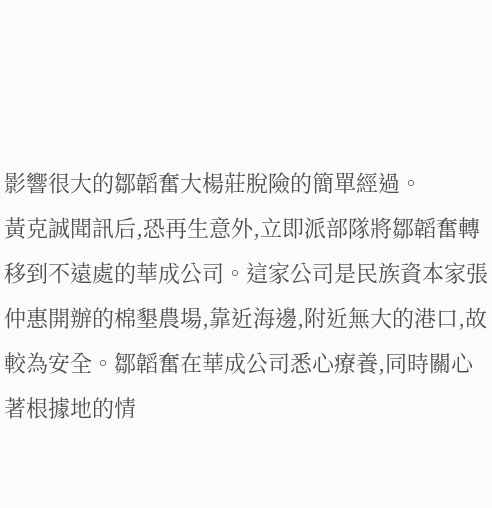影響很大的鄒韜奮大楊莊脫險的簡單經過。
黃克誠聞訊后,恐再生意外,立即派部隊將鄒韜奮轉移到不遠處的華成公司。這家公司是民族資本家張仲惠開辦的棉墾農場,靠近海邊,附近無大的港口,故較為安全。鄒韜奮在華成公司悉心療養,同時關心著根據地的情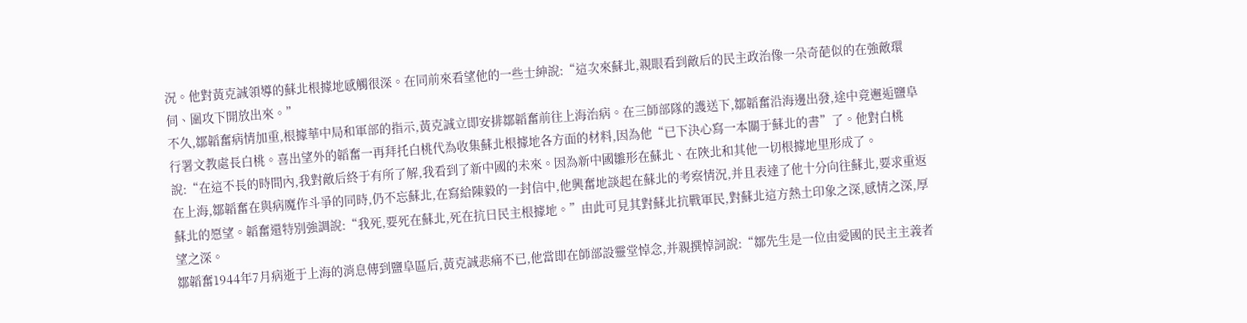況。他對黃克誠領導的蘇北根據地感觸很深。在同前來看望他的一些士紳說:“這次來蘇北,親眼看到敵后的民主政治像一朵奇葩似的在強敵環伺、圍攻下開放出來。”
不久,鄒韜奮病情加重,根據華中局和軍部的指示,黃克誠立即安排鄒韜奮前往上海治病。在三師部隊的護送下,鄒韜奮沿海邊出發,途中竟邂逅鹽阜行署文教處長白桃。喜出望外的韜奮一再拜托白桃代為收集蘇北根據地各方面的材料,因為他“已下決心寫一本關于蘇北的書”了。他對白桃說:“在這不長的時間內,我對敵后終于有所了解,我看到了新中國的未來。因為新中國雛形在蘇北、在陜北和其他一切根據地里形成了。
在上海,鄒韜奮在與病魔作斗爭的同時,仍不忘蘇北,在寫給陳毅的一封信中,他興奮地談起在蘇北的考察情況,并且表達了他十分向往蘇北,要求重返蘇北的愿望。韜奮還特別強調說:“我死,要死在蘇北,死在抗日民主根據地。”由此可見其對蘇北抗戰軍民,對蘇北這方熱土印象之深,感情之深,厚望之深。
鄒韜奮1944年7月病逝于上海的消息傳到鹽阜區后,黃克誠悲痛不已,他當即在師部設靈堂悼念,并親撰悼詞說:“鄒先生是一位由愛國的民主主義者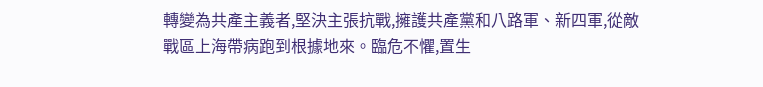轉變為共產主義者,堅決主張抗戰,擁護共產黨和八路軍、新四軍,從敵戰區上海帶病跑到根據地來。臨危不懼,置生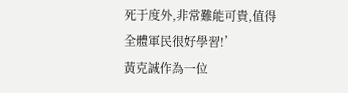死于度外,非常難能可貴,值得全體軍民很好學習!’
黃克誠作為一位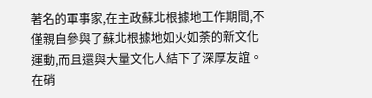著名的軍事家,在主政蘇北根據地工作期間,不僅親自參與了蘇北根據地如火如荼的新文化運動,而且還與大量文化人結下了深厚友誼。在硝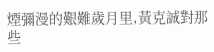煙彌漫的艱難歲月里,黃克誠對那些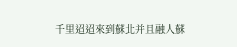千里迢迢來到蘇北并且融人蘇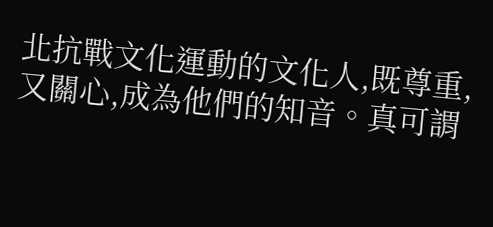北抗戰文化運動的文化人,既尊重,又關心,成為他們的知音。真可謂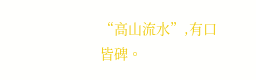“高山流水”,有口皆碑。